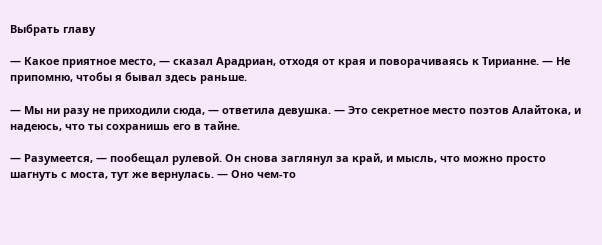Выбрать главу

— Какое приятное место, — сказал Арадриан, отходя от края и поворачиваясь к Тирианне. — Не припомню, чтобы я бывал здесь раньше.

— Мы ни разу не приходили сюда, — ответила девушка. — Это секретное место поэтов Алайтока, и надеюсь, что ты сохранишь его в тайне.

— Разумеется, — пообещал рулевой. Он снова заглянул за край, и мысль, что можно просто шагнуть с моста, тут же вернулась. — Оно чем-то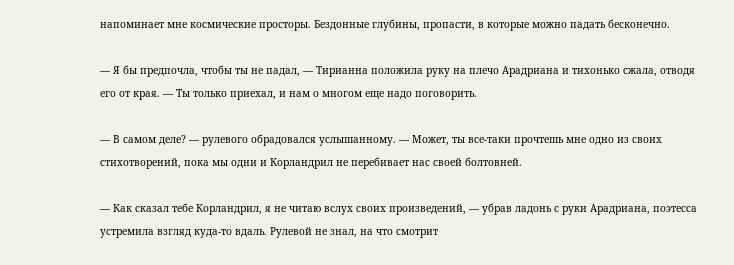напоминает мне космические просторы. Бездонные глубины, пропасти, в которые можно падать бесконечно.

— Я бы предпочла, чтобы ты не падал, — Тирианна положила руку на плечо Арадриана и тихонько сжала, отводя его от края. — Ты только приехал, и нам о многом еще надо поговорить.

— В самом деле? — рулевого обрадовался услышанному. — Может, ты все-таки прочтешь мне одно из своих стихотворений, пока мы одни и Корландрил не перебивает нас своей болтовней.

— Как сказал тебе Корландрил, я не читаю вслух своих произведений, — убрав ладонь с руки Арадриана, поэтесса устремила взгляд куда-то вдаль. Рулевой не знал, на что смотрит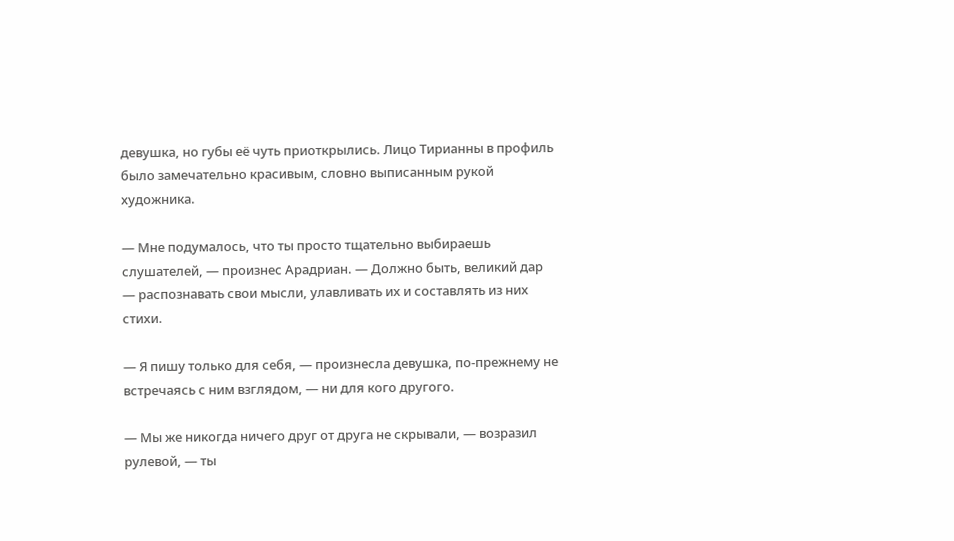девушка, но губы её чуть приоткрылись. Лицо Тирианны в профиль было замечательно красивым, словно выписанным рукой художника.

— Мне подумалось, что ты просто тщательно выбираешь слушателей, — произнес Арадриан. — Должно быть, великий дар — распознавать свои мысли, улавливать их и составлять из них стихи.

— Я пишу только для себя, — произнесла девушка, по-прежнему не встречаясь с ним взглядом, — ни для кого другого.

— Мы же никогда ничего друг от друга не скрывали, — возразил рулевой, — ты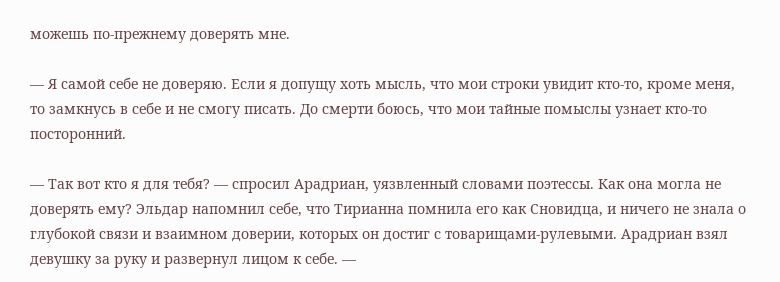можешь по-прежнему доверять мне.

— Я самой себе не доверяю. Если я допущу хоть мысль, что мои строки увидит кто-то, кроме меня, то замкнусь в себе и не смогу писать. До смерти боюсь, что мои тайные помыслы узнает кто-то посторонний.

— Так вот кто я для тебя? — спросил Арадриан, уязвленный словами поэтессы. Как она могла не доверять ему? Эльдар напомнил себе, что Тирианна помнила его как Сновидца, и ничего не знала о глубокой связи и взаимном доверии, которых он достиг с товарищами-рулевыми. Арадриан взял девушку за руку и развернул лицом к себе. —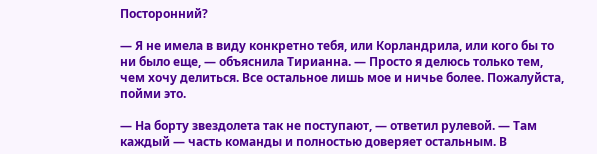Посторонний?

— Я не имела в виду конкретно тебя, или Корландрила, или кого бы то ни было еще, — объяснила Тирианна. — Просто я делюсь только тем, чем хочу делиться. Все остальное лишь мое и ничье более. Пожалуйста, пойми это.

— На борту звездолета так не поступают, — ответил рулевой. — Там каждый — часть команды и полностью доверяет остальным. В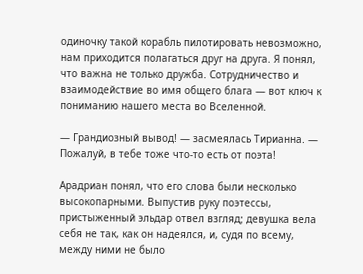одиночку такой корабль пилотировать невозможно, нам приходится полагаться друг на друга. Я понял, что важна не только дружба. Сотрудничество и взаимодействие во имя общего блага — вот ключ к пониманию нашего места во Вселенной.

— Грандиозный вывод! — засмеялась Тирианна. — Пожалуй, в тебе тоже что-то есть от поэта!

Арадриан понял, что его слова были несколько высокопарными. Выпустив руку поэтессы, пристыженный эльдар отвел взгляд; девушка вела себя не так, как он надеялся, и, судя по всему, между ними не было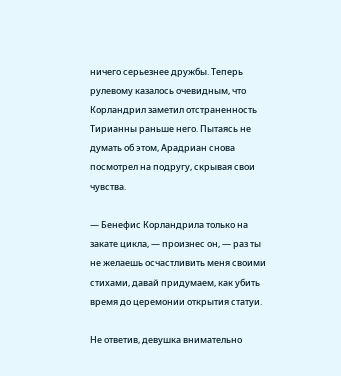ничего серьезнее дружбы. Теперь рулевому казалось очевидным, что Корландрил заметил отстраненность Тирианны раньше него. Пытаясь не думать об этом, Арадриан снова посмотрел на подругу, скрывая свои чувства.

— Бенефис Корландрила только на закате цикла, — произнес он, — раз ты не желаешь осчастливить меня своими стихами, давай придумаем, как убить время до церемонии открытия статуи.

Не ответив, девушка внимательно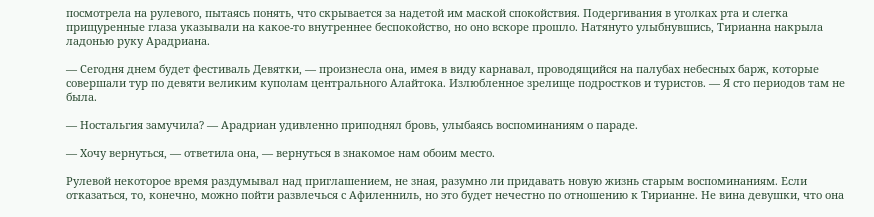посмотрела на рулевого, пытаясь понять, что скрывается за надетой им маской спокойствия. Подергивания в уголках рта и слегка прищуренные глаза указывали на какое-то внутреннее беспокойство, но оно вскоре прошло. Натянуто улыбнувшись, Тирианна накрыла ладонью руку Арадриана.

— Сегодня днем будет фестиваль Девятки, — произнесла она, имея в виду карнавал, проводящийся на палубах небесных барж, которые совершали тур по девяти великим куполам центрального Алайтока. Излюбленное зрелище подростков и туристов. — Я сто периодов там не была.

— Ностальгия замучила? — Арадриан удивленно приподнял бровь, улыбаясь воспоминаниям о параде.

— Хочу вернуться, — ответила она, — вернуться в знакомое нам обоим место.

Рулевой некоторое время раздумывал над приглашением, не зная, разумно ли придавать новую жизнь старым воспоминаниям. Если отказаться, то, конечно, можно пойти развлечься с Афиленниль, но это будет нечестно по отношению к Тирианне. Не вина девушки, что она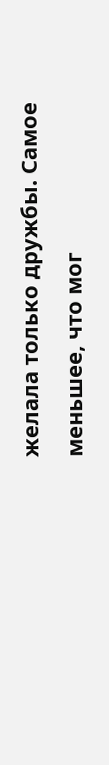желала только дружбы. Самое меньшее, что мог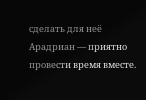сделать для неё Арадриан — приятно провести время вместе.